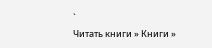`
Читать книги » Книги »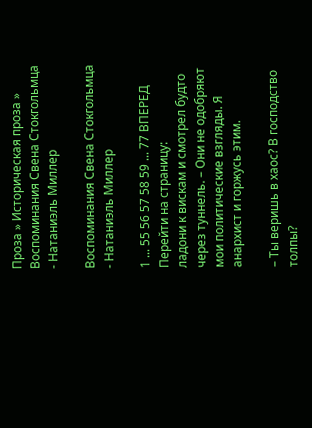Проза » Историческая проза » Воспоминания Свена Стокгольмца - Натаниэль Миллер

Воспоминания Свена Стокгольмца - Натаниэль Миллер

1 ... 55 56 57 58 59 ... 77 ВПЕРЕД
Перейти на страницу:
ладони к вискам и смотрел будто через туннель. – Они не одобряют мои политические взгляды. Я анархист и горжусь этим.

– Ты веришь в хаос? В господство толпы?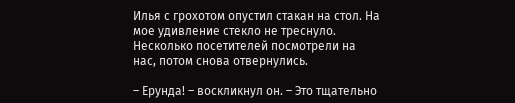Илья с грохотом опустил стакан на стол. На мое удивление стекло не треснуло. Несколько посетителей посмотрели на нас, потом снова отвернулись.

– Ерунда! – воскликнул он. – Это тщательно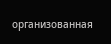организованная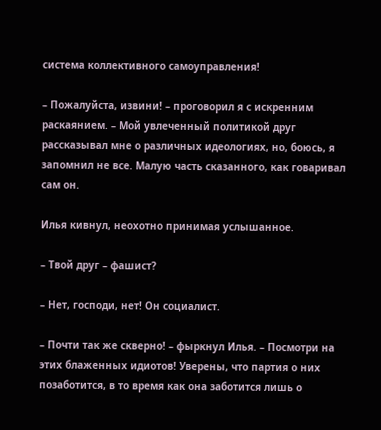система коллективного самоуправления!

– Пожалуйста, извини! – проговорил я с искренним раскаянием. – Мой увлеченный политикой друг рассказывал мне о различных идеологиях, но, боюсь, я запомнил не все. Малую часть сказанного, как говаривал сам он.

Илья кивнул, неохотно принимая услышанное.

– Твой друг – фашист?

– Нет, господи, нет! Он социалист.

– Почти так же скверно! – фыркнул Илья. – Посмотри на этих блаженных идиотов! Уверены, что партия о них позаботится, в то время как она заботится лишь о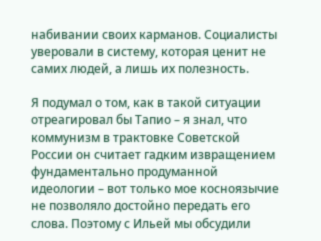набивании своих карманов. Социалисты уверовали в систему, которая ценит не самих людей, а лишь их полезность.

Я подумал о том, как в такой ситуации отреагировал бы Тапио – я знал, что коммунизм в трактовке Советской России он считает гадким извращением фундаментально продуманной идеологии – вот только мое косноязычие не позволяло достойно передать его слова. Поэтому с Ильей мы обсудили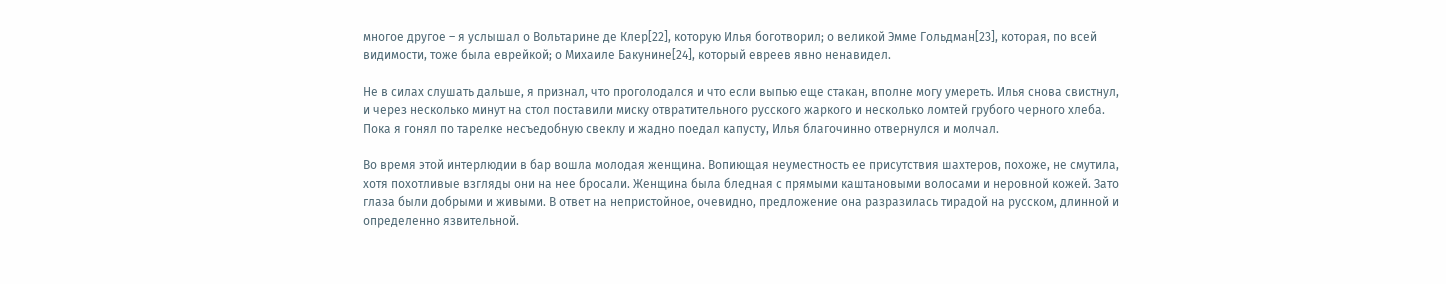многое другое – я услышал о Вольтарине де Клер[22], которую Илья боготворил; о великой Эмме Гольдман[23], которая, по всей видимости, тоже была еврейкой; о Михаиле Бакунине[24], который евреев явно ненавидел.

Не в силах слушать дальше, я признал, что проголодался и что если выпью еще стакан, вполне могу умереть. Илья снова свистнул, и через несколько минут на стол поставили миску отвратительного русского жаркого и несколько ломтей грубого черного хлеба. Пока я гонял по тарелке несъедобную свеклу и жадно поедал капусту, Илья благочинно отвернулся и молчал.

Во время этой интерлюдии в бар вошла молодая женщина. Вопиющая неуместность ее присутствия шахтеров, похоже, не смутила, хотя похотливые взгляды они на нее бросали. Женщина была бледная с прямыми каштановыми волосами и неровной кожей. Зато глаза были добрыми и живыми. В ответ на непристойное, очевидно, предложение она разразилась тирадой на русском, длинной и определенно язвительной.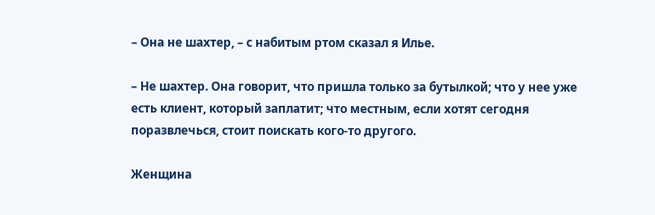– Она не шахтер, – с набитым ртом сказал я Илье.

– Не шахтер. Она говорит, что пришла только за бутылкой; что у нее уже есть клиент, который заплатит; что местным, если хотят сегодня поразвлечься, стоит поискать кого-то другого.

Женщина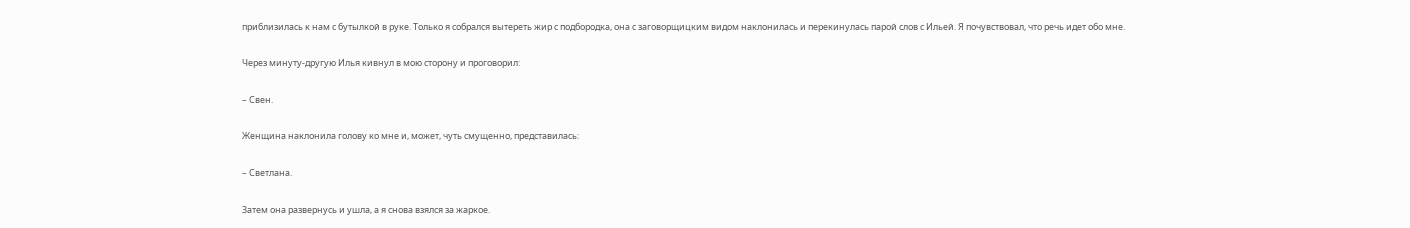приблизилась к нам с бутылкой в руке. Только я собрался вытереть жир с подбородка, она с заговорщицким видом наклонилась и перекинулась парой слов с Ильей. Я почувствовал, что речь идет обо мне.

Через минуту-другую Илья кивнул в мою сторону и проговорил:

– Свен.

Женщина наклонила голову ко мне и, может, чуть смущенно, представилась:

– Светлана.

Затем она развернусь и ушла, а я снова взялся за жаркое.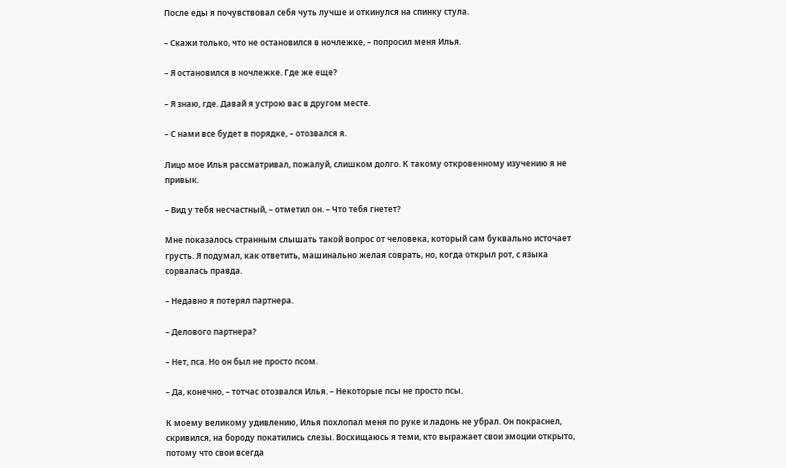После еды я почувствовал себя чуть лучше и откинулся на спинку стула.

– Скажи только, что не остановился в ночлежке, – попросил меня Илья.

– Я остановился в ночлежке. Где же еще?

– Я знаю, где. Давай я устрою вас в другом месте.

– С нами все будет в порядке, – отозвался я.

Лицо мое Илья рассматривал, пожалуй, слишком долго. К такому откровенному изучению я не привык.

– Вид у тебя несчастный, – отметил он. – Что тебя гнетет?

Мне показалось странным слышать такой вопрос от человека, который сам буквально источает грусть. Я подумал, как ответить, машинально желая соврать, но, когда открыл рот, с языка сорвалась правда.

– Недавно я потерял партнера.

– Делового партнера?

– Нет, пса. Но он был не просто псом.

– Да, конечно, – тотчас отозвался Илья. – Некоторые псы не просто псы.

К моему великому удивлению, Илья похлопал меня по руке и ладонь не убрал. Он покраснел, скривился, на бороду покатились слезы. Восхищаюсь я теми, кто выражает свои эмоции открыто, потому что свои всегда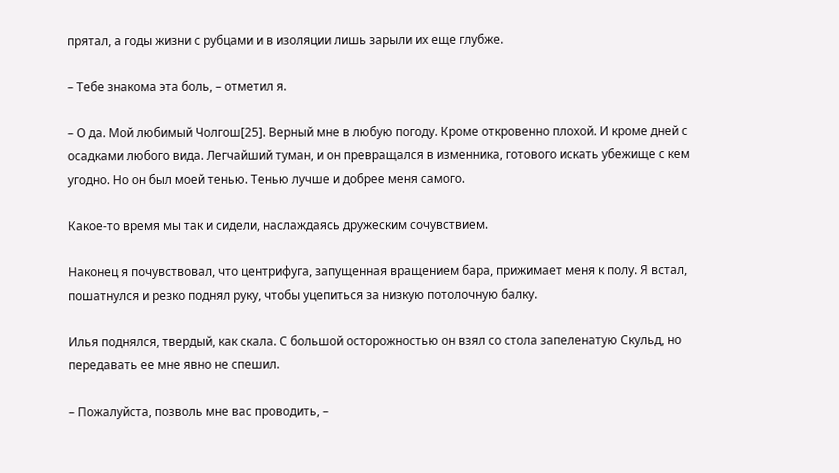прятал, а годы жизни с рубцами и в изоляции лишь зарыли их еще глубже.

– Тебе знакома эта боль, – отметил я.

– О да. Мой любимый Чолгош[25]. Верный мне в любую погоду. Кроме откровенно плохой. И кроме дней с осадками любого вида. Легчайший туман, и он превращался в изменника, готового искать убежище с кем угодно. Но он был моей тенью. Тенью лучше и добрее меня самого.

Какое-то время мы так и сидели, наслаждаясь дружеским сочувствием.

Наконец я почувствовал, что центрифуга, запущенная вращением бара, прижимает меня к полу. Я встал, пошатнулся и резко поднял руку, чтобы уцепиться за низкую потолочную балку.

Илья поднялся, твердый, как скала. С большой осторожностью он взял со стола запеленатую Скульд, но передавать ее мне явно не спешил.

– Пожалуйста, позволь мне вас проводить, –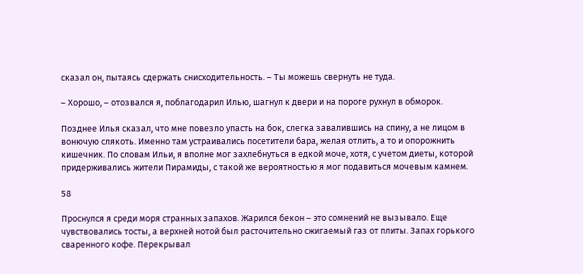сказал он, пытаясь сдержать снисходительность. – Ты можешь свернуть не туда.

– Хорошо, – отозвался я, поблагодарил Илью, шагнул к двери и на пороге рухнул в обморок.

Позднее Илья сказал, что мне повезло упасть на бок, слегка завалившись на спину, а не лицом в вонючую слякоть. Именно там устраивались посетители бара, желая отлить, а то и опорожнить кишечник. По словам Ильи, я вполне мог захлебнуться в едкой моче, хотя, с учетом диеты, которой придерживались жители Пирамиды, с такой же вероятностью я мог подавиться мочевым камнем.

58

Проснулся я среди моря странных запахов. Жарился бекон – это сомнений не вызывало. Еще чувствовались тосты, а верхней нотой был расточительно сжигаемый газ от плиты. Запах горького сваренного кофе. Перекрывал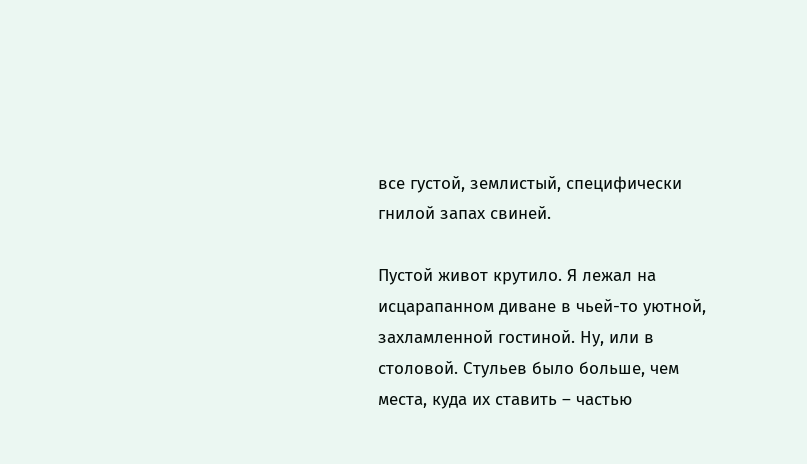все густой, землистый, специфически гнилой запах свиней.

Пустой живот крутило. Я лежал на исцарапанном диване в чьей-то уютной, захламленной гостиной. Ну, или в столовой. Стульев было больше, чем места, куда их ставить – частью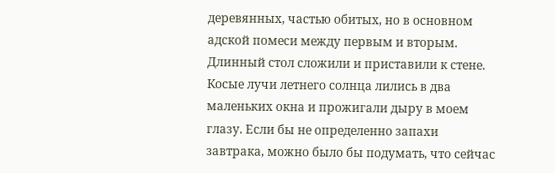деревянных, частью обитых, но в основном адской помеси между первым и вторым. Длинный стол сложили и приставили к стене. Косые лучи летнего солнца лились в два маленьких окна и прожигали дыру в моем глазу. Если бы не определенно запахи завтрака, можно было бы подумать, что сейчас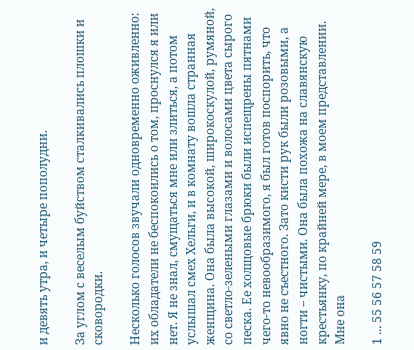и девять утра, и четыре пополудни.

За углом с веселым буйством сталкивались плошки и сковородки.

Несколько голосов звучали одновременно оживленно: их обладатели не беспокоились о том, проснулся я или нет. Я не знал, смущаться мне или злиться, а потом услышал смех Хельги, и в комнату вошла странная женщина. Она была высокой, широкоскулой, румяной, со светло-зелеными глазами и волосами цвета сырого песка. Ее холщовые брюки были испещрены пятнами чего-то невообразимого, я был готов поспорить, что явно не съестного. Зато кисти рук были розовыми, а ногти – чистыми. Она была похожа на славянскую крестьянку, по крайней мере, в моем представлении. Мне она

1 ... 55 56 57 58 59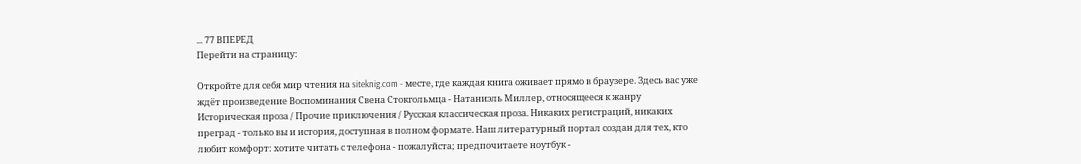... 77 ВПЕРЕД
Перейти на страницу:

Откройте для себя мир чтения на siteknig.com - месте, где каждая книга оживает прямо в браузере. Здесь вас уже ждёт произведение Воспоминания Свена Стокгольмца - Натаниэль Миллер, относящееся к жанру Историческая проза / Прочие приключения / Русская классическая проза. Никаких регистраций, никаких преград - только вы и история, доступная в полном формате. Наш литературный портал создан для тех, кто любит комфорт: хотите читать с телефона - пожалуйста; предпочитаете ноутбук -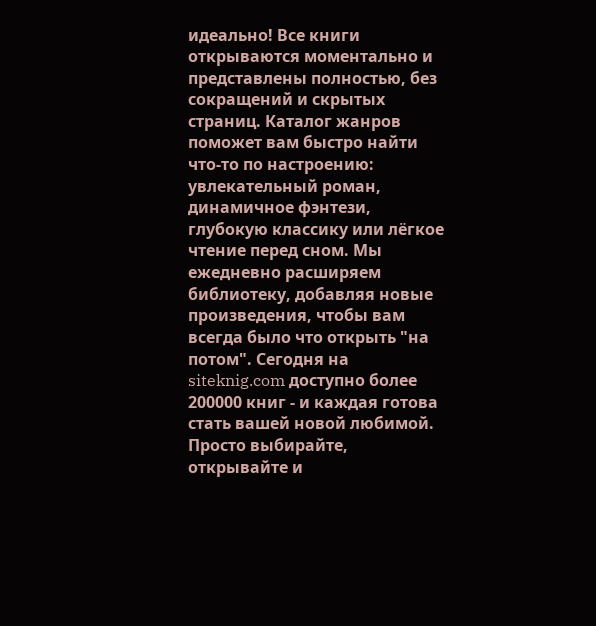идеально! Все книги открываются моментально и представлены полностью, без сокращений и скрытых страниц. Каталог жанров поможет вам быстро найти что-то по настроению: увлекательный роман, динамичное фэнтези, глубокую классику или лёгкое чтение перед сном. Мы ежедневно расширяем библиотеку, добавляя новые произведения, чтобы вам всегда было что открыть "на потом". Сегодня на siteknig.com доступно более 200000 книг - и каждая готова стать вашей новой любимой. Просто выбирайте, открывайте и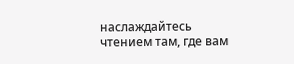наслаждайтесь чтением там, где вам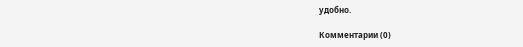удобно.

Комментарии (0)